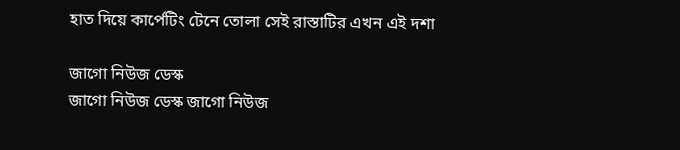হাত দিয়ে কার্পেটিং টেনে তোলা সেই রাস্তাটির এখন এই দশা

জাগো নিউজ ডেস্ক
জাগো নিউজ ডেস্ক জাগো নিউজ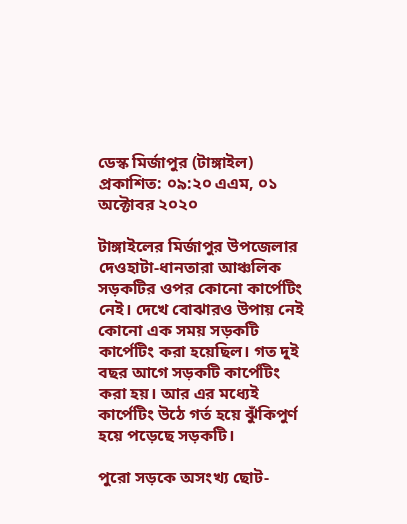ডেস্ক মির্জাপুর (টাঙ্গাইল)
প্রকাশিত: ০৯:২০ এএম, ০১ অক্টোবর ২০২০

টাঙ্গাইলের মির্জাপুর উপজেলার দেওহাটা-ধানতারা আঞ্চলিক সড়কটির ওপর কোনো কার্পেটিং নেই। দেখে বোঝারও উপায় নেই কোনো এক সময় সড়কটি কার্পেটিং করা হয়েছিল। গত দুই বছর আগে সড়কটি কার্পেটিং করা হয়। আর এর মধ্যেই কার্পেটিং উঠে গর্ত হয়ে ঝুঁকিপুর্ণ হয়ে পড়েছে সড়কটি।

পুরো সড়কে অসংখ্য ছোট-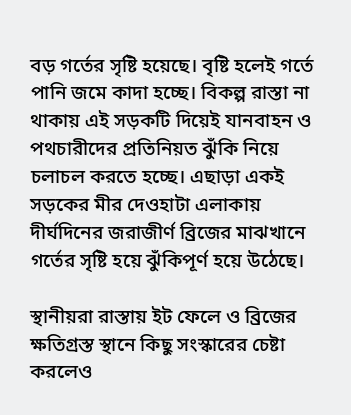বড় গর্তের সৃষ্টি হয়েছে। বৃষ্টি হলেই গর্তে পানি জমে কাদা হচ্ছে। বিকল্প রাস্তা না থাকায় এই সড়কটি দিয়েই যানবাহন ও পথচারীদের প্রতিনিয়ত ঝুঁকি নিয়ে চলাচল করতে হচ্ছে। এছাড়া একই সড়কের মীর দেওহাটা এলাকায় দীর্ঘদিনের জরাজীর্ণ ব্রিজের মাঝখানে গর্তের সৃষ্টি হয়ে ঝুঁকিপূর্ণ হয়ে উঠেছে।

স্থানীয়রা রাস্তায় ইট ফেলে ও ব্রিজের ক্ষতিগ্রস্ত স্থানে কিছু সংস্কারের চেষ্টা করলেও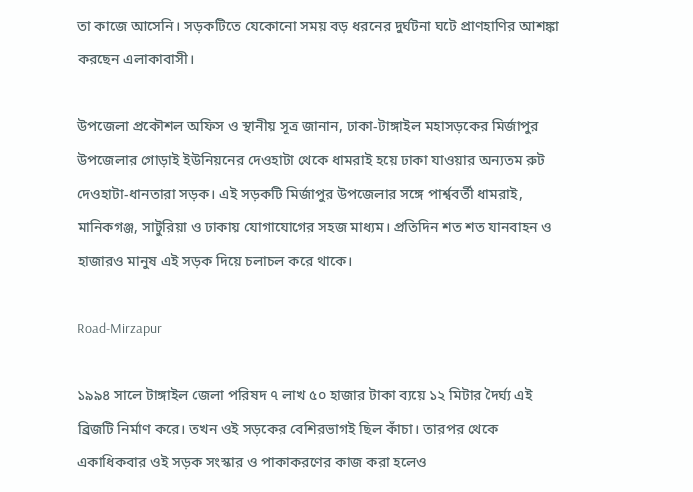তা কাজে আসেনি। সড়কটিতে যেকোনো সময় বড় ধরনের দুর্ঘটনা ঘটে প্রাণহাণির আশঙ্কা করছেন এলাকাবাসী।

উপজেলা প্রকৌশল অফিস ও স্থানীয় সূত্র জানান, ঢাকা-টাঙ্গাইল মহাসড়কের মির্জাপুর উপজেলার গোড়াই ইউনিয়নের দেওহাটা থেকে ধামরাই হয়ে ঢাকা যাওয়ার অন্যতম রুট দেওহাটা-ধানতারা সড়ক। এই সড়কটি মির্জাপুর উপজেলার সঙ্গে পার্শ্ববর্তী ধামরাই, মানিকগঞ্জ, সাটুরিয়া ও ঢাকায় যোগাযোগের সহজ মাধ্যম। প্রতিদিন শত শত যানবাহন ও হাজারও মানুষ এই সড়ক দিয়ে চলাচল করে থাকে।

Road-Mirzapur

১৯৯৪ সালে টাঙ্গাইল জেলা পরিষদ ৭ লাখ ৫০ হাজার টাকা ব্যয়ে ১২ মিটার দৈর্ঘ্য এই ব্রিজটি নির্মাণ করে। তখন ওই সড়কের বেশিরভাগই ছিল কাঁচা। তারপর থেকে একাধিকবার ওই সড়ক সংস্কার ও পাকাকরণের কাজ করা হলেও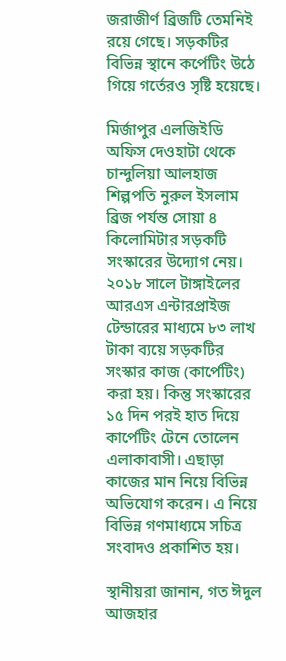জরাজীর্ণ ব্রিজটি তেমনিই রয়ে গেছে। সড়কটির বিভিন্ন স্থানে কর্পেটিং উঠে গিয়ে গর্তেরও সৃষ্টি হয়েছে।

মির্জাপুর এলজিইডি অফিস দেওহাটা থেকে চান্দুলিয়া আলহাজ শিল্পপতি নুরুল ইসলাম ব্রিজ পর্যন্ত সোয়া ৪ কিলোমিটার সড়কটি সংস্কারের উদ্যোগ নেয়। ২০১৮ সালে টাঙ্গাইলের আরএস এন্টারপ্রাইজ টেন্ডারের মাধ্যমে ৮৩ লাখ টাকা ব্যয়ে সড়কটির সংস্কার কাজ (কার্পেটিং) করা হয়। কিন্তু সংস্কারের ১৫ দিন পরই হাত দিয়ে কার্পেটিং টেনে তোলেন এলাকাবাসী। এছাড়া কাজের মান নিয়ে বিভিন্ন অভিযোগ করেন। এ নিয়ে বিভিন্ন গণমাধ্যমে সচিত্র সংবাদও প্রকাশিত হয়।

স্থানীয়রা জানান, গত ঈদুল আজহার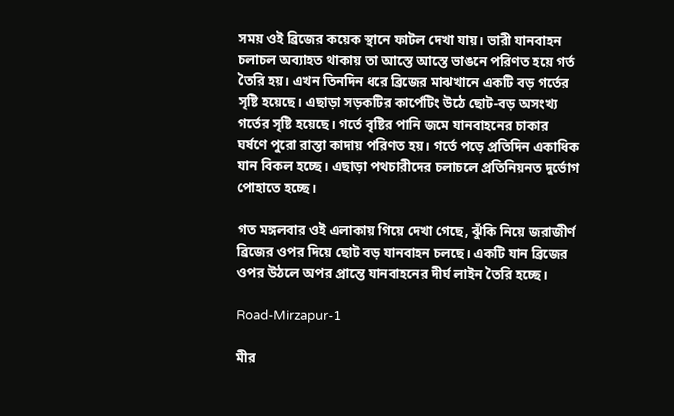সময় ওই ব্রিজের কয়েক স্থানে ফাটল দেখা যায়। ভারী যানবাহন চলাচল অব্যাহত থাকায় তা আস্তে আস্তে ভাঙনে পরিণত হয়ে গর্ত তৈরি হয়। এখন তিনদিন ধরে ব্রিজের মাঝখানে একটি বড় গর্তের সৃষ্টি হয়েছে। এছাড়া সড়কটির কার্পেটিং উঠে ছোট-বড় অসংখ্য গর্তের সৃষ্টি হয়েছে। গর্তে বৃষ্টির পানি জমে যানবাহনের চাকার ঘর্ষণে পুরো রাস্তা কাদায় পরিণত হয়। গর্তে পড়ে প্রতিদিন একাধিক যান বিকল হচ্ছে। এছাড়া পথচারীদের চলাচলে প্রতিনিয়নত দুর্ভোগ পোহাতে হচ্ছে।

গত মঙ্গলবার ওই এলাকায় গিয়ে দেখা গেছে, ঝুঁকি নিয়ে জরাজীর্ণ ব্রিজের ওপর দিয়ে ছোট বড় যানবাহন চলছে। একটি যান ব্রিজের ওপর উঠলে অপর প্রান্তে যানবাহনের দীর্ঘ লাইন তৈরি হচ্ছে।

Road-Mirzapur-1

মীর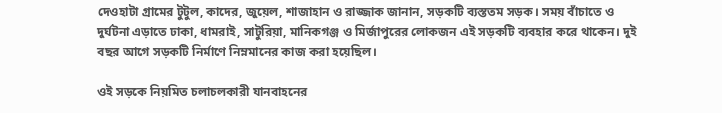দেওহাটা গ্রামের টুটুল, কাদের, জুয়েল, শাজাহান ও রাজ্জাক জানান, সড়কটি ব্যস্ততম সড়ক। সময় বাঁচাতে ও দুর্ঘটনা এড়াতে ঢাকা, ধামরাই, সাটুরিয়া, মানিকগঞ্জ ও মির্জাপুরের লোকজন এই সড়কটি ব্যবহার করে থাকেন। দুই বছর আগে সড়কটি নির্মাণে নিম্নমানের কাজ করা হয়েছিল।

ওই সড়কে নিয়মিত চলাচলকারী যানবাহনের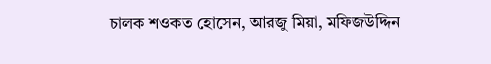চালক শওকত হোসেন, আরজু মিয়া, মফিজউদ্দিন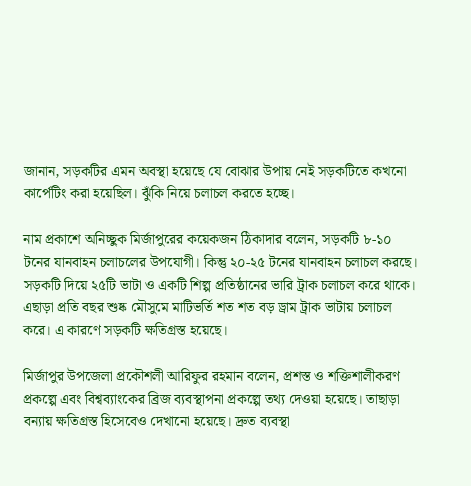জানান, সড়কটির এমন অবস্থা হয়েছে যে বোঝার উপায় নেই সড়কটিতে কখনো কার্পেটিং করা হয়েছিল। ঝুঁকি নিয়ে চলাচল করতে হচ্ছে।

নাম প্রকাশে অনিচ্ছুক মির্জাপুরের কয়েকজন ঠিকাদার বলেন, সড়কটি ৮-১০ টনের যানবাহন চলাচলের উপযোগী। কিন্তু ২০-২৫ টনের যানবাহন চলাচল করছে। সড়কটি দিয়ে ২৫টি ভাটা ও একটি শিল্প প্রতিষ্ঠানের ভারি ট্রাক চলাচল করে থাকে। এছাড়া প্রতি বছর শুষ্ক মৌসুমে মাটিভর্তি শত শত বড় ড্রাম ট্রাক ভাটায় চলাচল করে। এ কারণে সড়কটি ক্ষতিগ্রস্ত হয়েছে।

মির্জাপুর উপজেলা প্রকৌশলী আরিফুর রহমান বলেন, প্রশস্ত ও শক্তিশালীকরণ প্রকল্পে এবং বিশ্বব্যাংকের ব্রিজ ব্যবস্থাপনা প্রকল্পে তথ্য দেওয়া হয়েছে। তাছাড়া বন্যায় ক্ষতিগ্রস্ত হিসেবেও দেখানো হয়েছে। দ্রুত ব্যবস্থা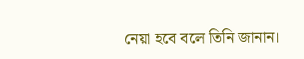নেয়া হবে বলে তিনি জানান।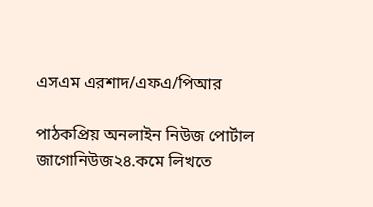এসএম এরশাদ/এফএ/পিআর

পাঠকপ্রিয় অনলাইন নিউজ পোর্টাল জাগোনিউজ২৪.কমে লিখতে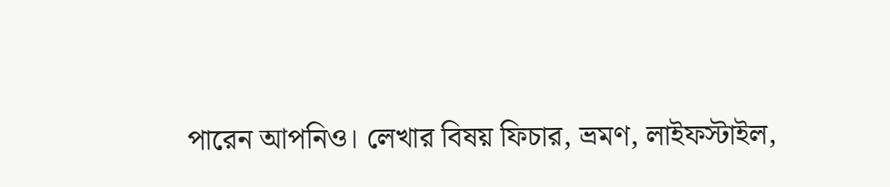পারেন আপনিও। লেখার বিষয় ফিচার, ভ্রমণ, লাইফস্টাইল,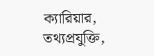ক্যারিয়ার, তথ্যপ্রযুক্তি,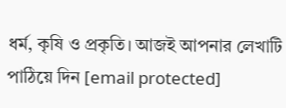ধর্ম, কৃষি ও প্রকৃতি। আজই আপনার লেখাটি পাঠিয়ে দিন [email protected]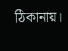ঠিকানায়।